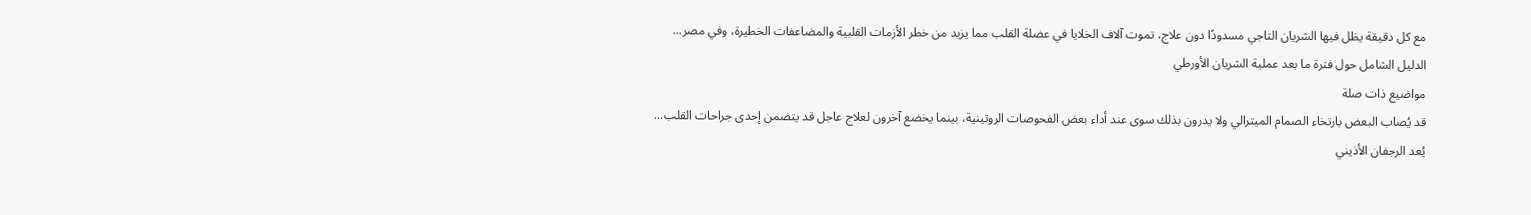مع كل دقيقة يظل فيها الشريان التاجي مسدودًا دون علاج، تموت آلاف الخلايا في عضلة القلب مما يزيد من خطر الأزمات القلبية والمضاعفات الخطيرة، وفي مصر...
الدليل الشامل حول فترة ما بعد عملية الشريان الأورطي
مواضيع ذات صلة
قد يُصاب البعض بارتخاء الصمام الميترالي ولا يدرون بذلك سوى عند أداء بعض الفحوصات الروتينية، بينما يخضع آخرون لعلاج عاجل قد يتضمن إحدى جراحات القلب...
يُعد الرجفان الأذيني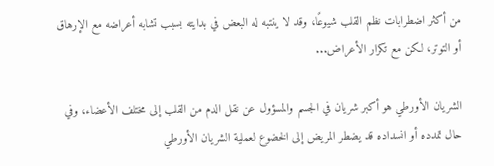من أكثر اضطرابات نظم القلب شيوعًا، وقد لا ينتبه له البعض في بدايته بسبب تشابه أعراضه مع الإرهاق أو التوتر، لكن مع تكرار الأعراض...

الشريان الأورطي هو أكبر شريان في الجسم والمسؤول عن نقل الدم من القلب إلى مختلف الأعضاء، وفي حال تمدده أو انسداده قد يضطر المريض إلى الخضوع لعملية الشريان الأورطي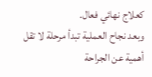كعلاج نهائي فعال.
وبعد نجاح العملية تبدأ مرحلة لا تقل أهمية عن الجراحة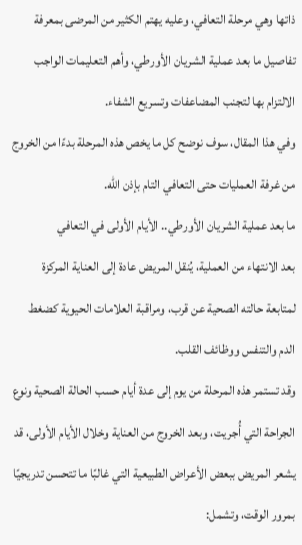ذاتها وهي مرحلة التعافي، وعليه يهتم الكثير من المرضى بمعرفة تفاصيل ما بعد عملية الشريان الأورطي، وأهم التعليمات الواجب الالتزام بها لتجنب المضاعفات وتسريع الشفاء.
وفي هذا المقال، سوف نوضح كل ما يخص هذه المرحلة بدءًا من الخروج من غرفة العمليات حتى التعافي التام بإذن الله.
ما بعد عملية الشريان الأورطي.. الأيام الأولى في التعافي
بعد الانتهاء من العملية، يُنقل المريض عادة إلى العناية المركزة لمتابعة حالته الصحية عن قرب، ومراقبة العلامات الحيوية كضغط الدم والتنفس ووظائف القلب.
وقد تستمر هذه المرحلة من يوم إلى عدة أيام حسب الحالة الصحية ونوع الجراحة التي أُجريت، وبعد الخروج من العناية وخلال الأيام الأولى، قد يشعر المريض ببعض الأعراض الطبيعية التي غالبًا ما تتحسن تدريجيًا بمرور الوقت، وتشمل: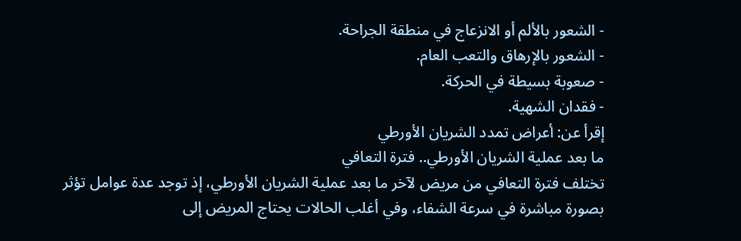- الشعور بالألم أو الانزعاج في منطقة الجراحة.
- الشعور بالإرهاق والتعب العام.
- صعوبة بسيطة في الحركة.
- فقدان الشهية.
إقرأ عن: أعراض تمدد الشريان الأورطي
ما بعد عملية الشريان الأورطي.. فترة التعافي
تختلف فترة التعافي من مريض لآخر ما بعد عملية الشريان الأورطي، إذ توجد عدة عوامل تؤثر بصورة مباشرة في سرعة الشفاء، وفي أغلب الحالات يحتاج المريض إلى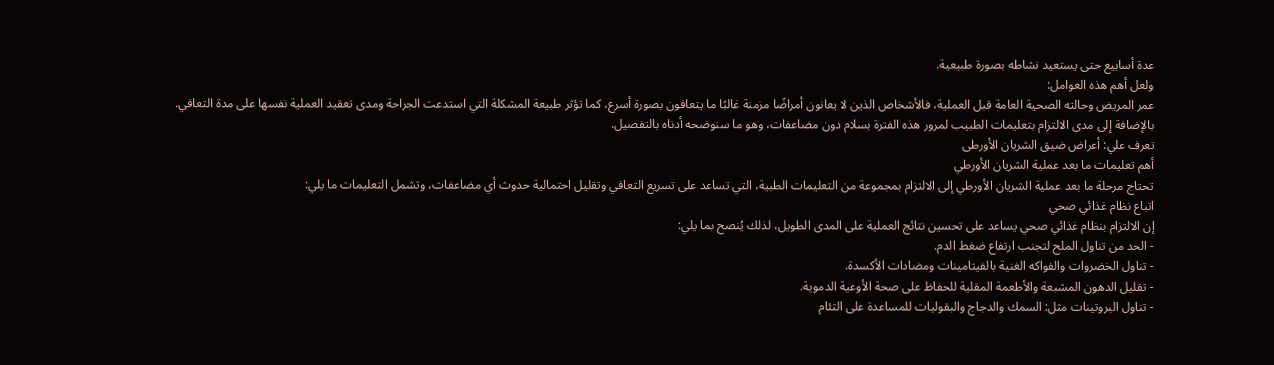عدة أسابيع حتى يستعيد نشاطه بصورة طبيعية.
ولعل أهم هذه العوامل:
عمر المريض وحالته الصحية العامة قبل العملية، فالأشخاص الذين لا يعانون أمراضًا مزمنة غالبًا ما يتعافون بصورة أسرع، كما تؤثر طبيعة المشكلة التي استدعت الجراحة ومدى تعقيد العملية نفسها على مدة التعافي.
بالإضافة إلى مدى الالتزام بتعليمات الطبيب لمرور هذه الفترة بسلام دون مضاعفات، وهو ما سنوضحه أدناه بالتفصيل.
تعرف علي: أعراض ضيق الشريان الأورطى
أهم تعليمات ما بعد عملية الشريان الأورطي
تحتاج مرحلة ما بعد عملية الشريان الأورطي إلى الالتزام بمجموعة من التعليمات الطبية، التي تساعد على تسريع التعافي وتقليل احتمالية حدوث أي مضاعفات، وتشمل التعليمات ما يلي:
اتباع نظام غذائي صحي
إن الالتزام بنظام غذائي صحي يساعد على تحسين نتائج العملية على المدى الطويل، لذلك يُنصح بما يلي:
- الحد من تناول الملح لتجنب ارتفاع ضغط الدم.
- تناول الخضروات والفواكه الغنية بالفيتامينات ومضادات الأكسدة.
- تقليل الدهون المشبعة والأطعمة المقلية للحفاظ على صحة الأوعية الدموية.
- تناول البروتينات مثل: السمك والدجاج والبقوليات للمساعدة على التئام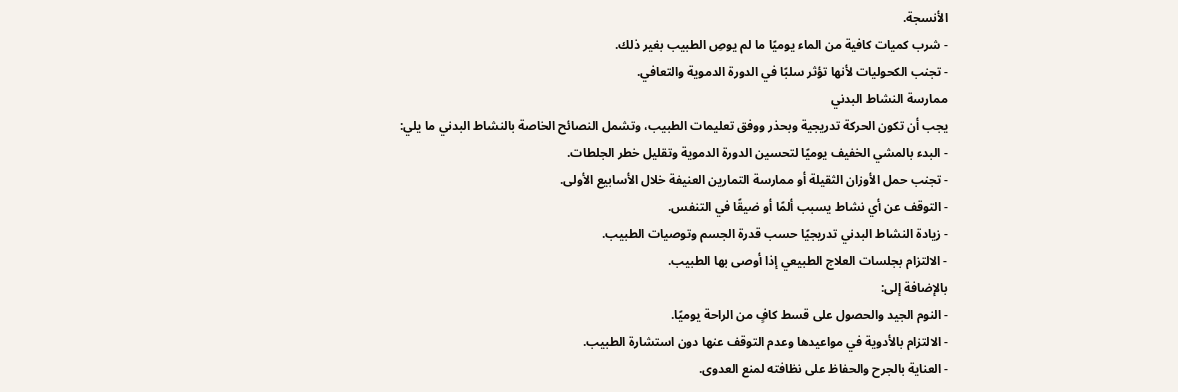الأنسجة.
- شرب كميات كافية من الماء يوميًا ما لم يوصِ الطبيب بغير ذلك.
- تجنب الكحوليات لأنها تؤثر سلبًا في الدورة الدموية والتعافي.
ممارسة النشاط البدني
يجب أن تكون الحركة تدريجية وبحذر ووفق تعليمات الطبيب، وتشمل النصائح الخاصة بالنشاط البدني ما يلي:
- البدء بالمشي الخفيف يوميًا لتحسين الدورة الدموية وتقليل خطر الجلطات.
- تجنب حمل الأوزان الثقيلة أو ممارسة التمارين العنيفة خلال الأسابيع الأولى.
- التوقف عن أي نشاط يسبب ألمًا أو ضيقًا في التنفس.
- زيادة النشاط البدني تدريجيًا حسب قدرة الجسم وتوصيات الطبيب.
- الالتزام بجلسات العلاج الطبيعي إذا أوصى بها الطبيب.
بالإضافة إلى:
- النوم الجيد والحصول على قسط كافٍ من الراحة يوميًا.
- الالتزام بالأدوية في مواعيدها وعدم التوقف عنها دون استشارة الطبيب.
- العناية بالجرح والحفاظ على نظافته لمنع العدوى.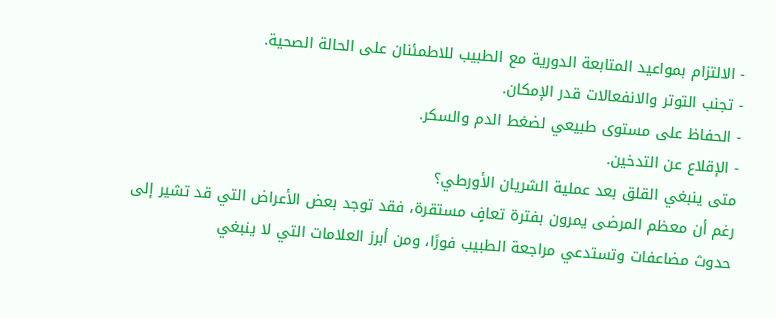- الالتزام بمواعيد المتابعة الدورية مع الطبيب للاطمئنان على الحالة الصحية.
- تجنب التوتر والانفعالات قدر الإمكان.
- الحفاظ على مستوى طبيعي لضغط الدم والسكر.
- الإقلاع عن التدخين.
متى ينبغي القلق بعد عملية الشريان الأورطي؟
رغم أن معظم المرضى يمرون بفترة تعافٍ مستقرة، فقد توجد بعض الأعراض التي قد تشير إلى حدوث مضاعفات وتستدعي مراجعة الطبيب فورًا، ومن أبرز العلامات التي لا ينبغي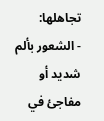تجاهلها:
- الشعور بألم شديد أو مفاجئ في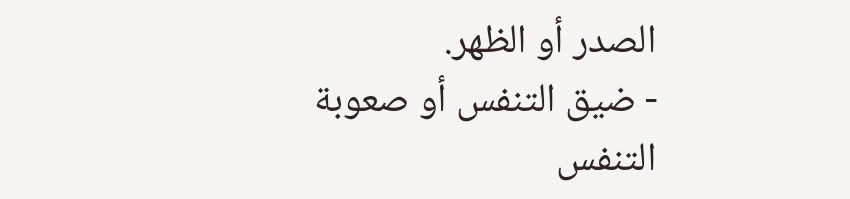الصدر أو الظهر.
- ضيق التنفس أو صعوبة التنفس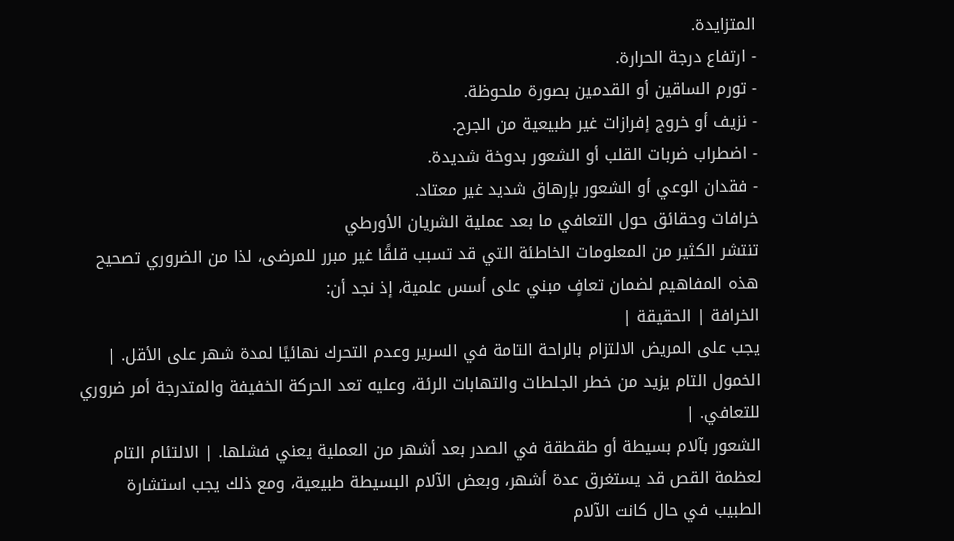المتزايدة.
- ارتفاع درجة الحرارة.
- تورم الساقين أو القدمين بصورة ملحوظة.
- نزيف أو خروج إفرازات غير طبيعية من الجرح.
- اضطراب ضربات القلب أو الشعور بدوخة شديدة.
- فقدان الوعي أو الشعور بإرهاق شديد غير معتاد.
خرافات وحقائق حول التعافي ما بعد عملية الشريان الأورطي
تنتشر الكثير من المعلومات الخاطئة التي قد تسبب قلقًا غير مبرر للمرضى، لذا من الضروري تصحيح هذه المفاهيم لضمان تعافٍ مبني على أسس علمية، إذ نجد أن:
الخرافة | الحقيقة |
يجب على المريض الالتزام بالراحة التامة في السرير وعدم التحرك نهائيًا لمدة شهر على الأقل. | الخمول التام يزيد من خطر الجلطات والتهابات الرئة، وعليه تعد الحركة الخفيفة والمتدرجة أمر ضروري للتعافي. |
الشعور بآلام بسيطة أو طقطقة في الصدر بعد أشهر من العملية يعني فشلها. | الالتئام التام لعظمة القص قد يستغرق عدة أشهر، وبعض الآلام البسيطة طبيعية، ومع ذلك يجب استشارة الطبيب في حال كانت الآلام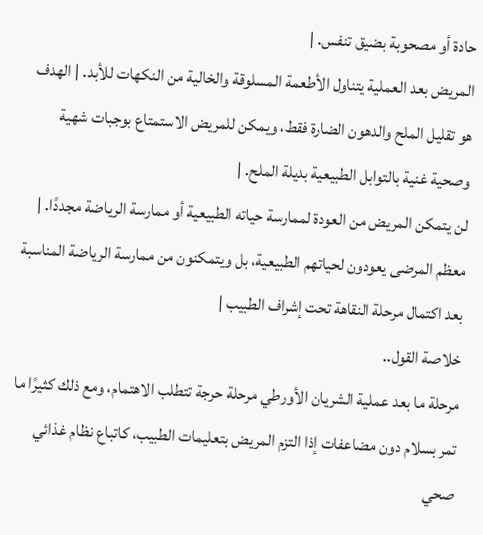حادة أو مصحوبة بضيق تنفس. |
المريض بعد العملية يتناول الأطعمة المسلوقة والخالية من النكهات للأبد. | الهدف هو تقليل الملح والدهون الضارة فقط، ويمكن للمريض الاستمتاع بوجبات شهية وصحية غنية بالتوابل الطبيعية بديلة الملح. |
لن يتمكن المريض من العودة لممارسة حياته الطبيعية أو ممارسة الرياضة مجددًا. | معظم المرضى يعودون لحياتهم الطبيعية، بل ويتمكنون من ممارسة الرياضة المناسبة بعد اكتمال مرحلة النقاهة تحت إشراف الطبيب |
خلاصة القول..
مرحلة ما بعد عملية الشريان الأورطي مرحلة حرجة تتطلب الاهتمام، ومع ذلك كثيرًا ما تمر بسلام دون مضاعفات إذا التزم المريض بتعليمات الطبيب، كاتباع نظام غذائي صحي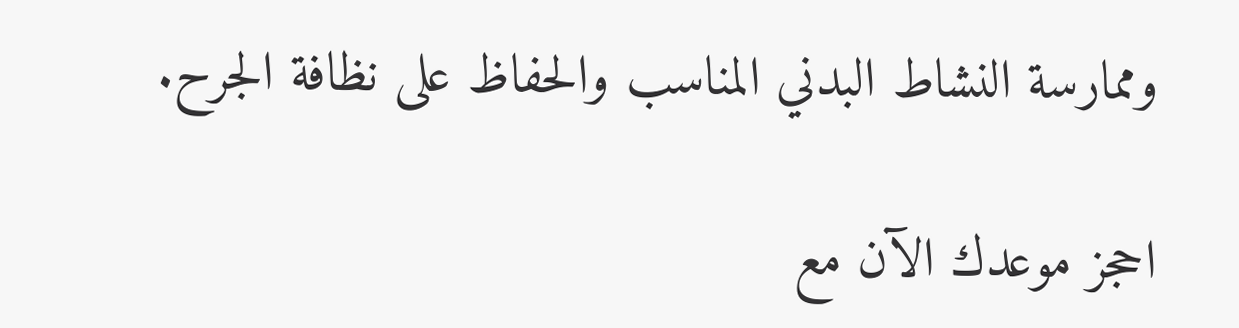وممارسة النشاط البدني المناسب والحفاظ على نظافة الجرح.

احجز موعدك الآن مع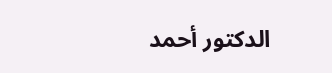الدكتور أحمد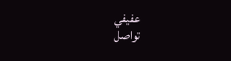عفيفي
تواصل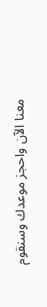معنا الآن واحجز موعدك وسنقوم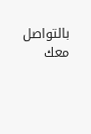بالتواصل معك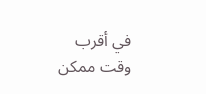في أقرب وقت ممكن